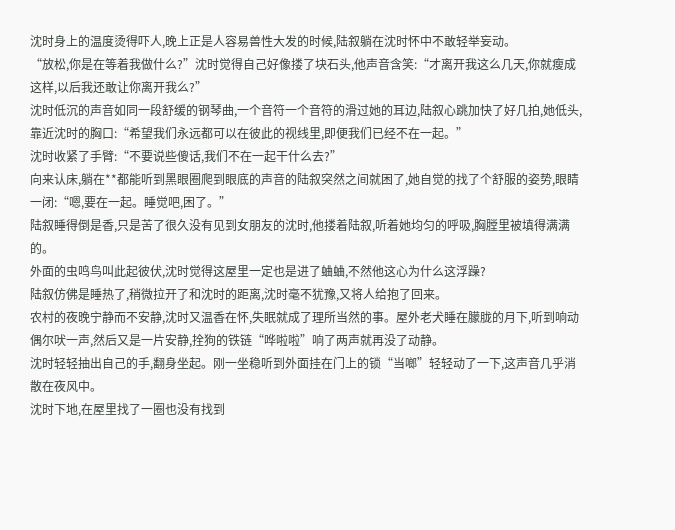沈时身上的温度烫得吓人,晚上正是人容易兽性大发的时候,陆叙躺在沈时怀中不敢轻举妄动。
“放松,你是在等着我做什么?”沈时觉得自己好像搂了块石头,他声音含笑:“才离开我这么几天,你就瘦成这样,以后我还敢让你离开我么?”
沈时低沉的声音如同一段舒缓的钢琴曲,一个音符一个音符的滑过她的耳边,陆叙心跳加快了好几拍,她低头,靠近沈时的胸口:“希望我们永远都可以在彼此的视线里,即便我们已经不在一起。”
沈时收紧了手臂:“不要说些傻话,我们不在一起干什么去?”
向来认床,躺在**都能听到黑眼圈爬到眼底的声音的陆叙突然之间就困了,她自觉的找了个舒服的姿势,眼睛一闭:“嗯,要在一起。睡觉吧,困了。”
陆叙睡得倒是香,只是苦了很久没有见到女朋友的沈时,他搂着陆叙,听着她均匀的呼吸,胸膛里被填得满满的。
外面的虫鸣鸟叫此起彼伏,沈时觉得这屋里一定也是进了蛐蛐,不然他这心为什么这浮躁?
陆叙仿佛是睡热了,稍微拉开了和沈时的距离,沈时毫不犹豫,又将人给抱了回来。
农村的夜晚宁静而不安静,沈时又温香在怀,失眠就成了理所当然的事。屋外老犬睡在朦胧的月下,听到响动偶尔吠一声,然后又是一片安静,拴狗的铁链“哗啦啦”响了两声就再没了动静。
沈时轻轻抽出自己的手,翻身坐起。刚一坐稳听到外面挂在门上的锁“当啷”轻轻动了一下,这声音几乎消散在夜风中。
沈时下地,在屋里找了一圈也没有找到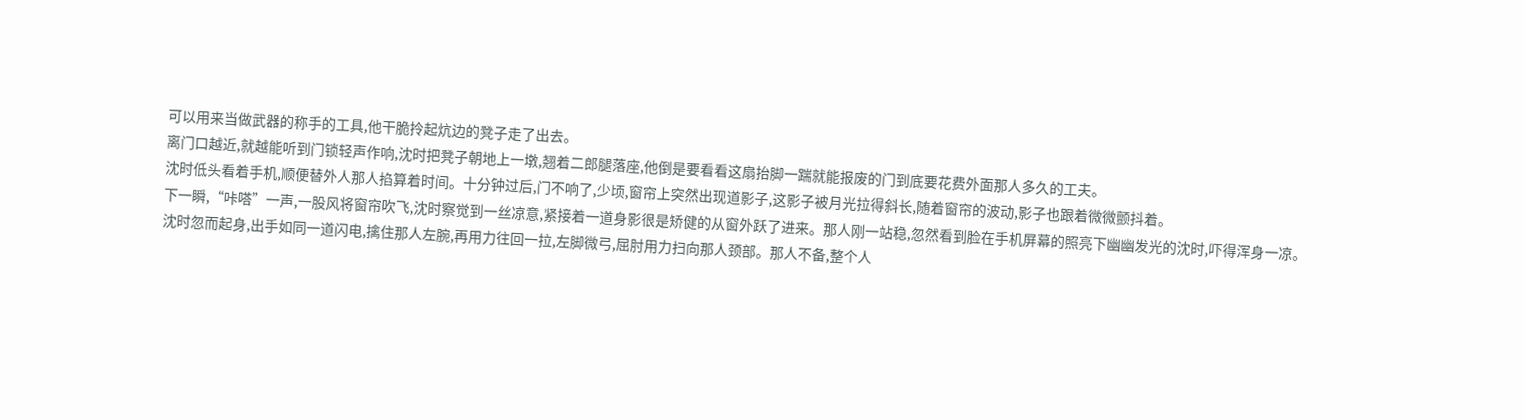可以用来当做武器的称手的工具,他干脆拎起炕边的凳子走了出去。
离门口越近,就越能听到门锁轻声作响,沈时把凳子朝地上一墩,翘着二郎腿落座,他倒是要看看这扇抬脚一踹就能报废的门到底要花费外面那人多久的工夫。
沈时低头看着手机,顺便替外人那人掐算着时间。十分钟过后,门不响了,少顷,窗帘上突然出现道影子,这影子被月光拉得斜长,随着窗帘的波动,影子也跟着微微颤抖着。
下一瞬,“咔嗒”一声,一股风将窗帘吹飞,沈时察觉到一丝凉意,紧接着一道身影很是矫健的从窗外跃了进来。那人刚一站稳,忽然看到脸在手机屏幕的照亮下幽幽发光的沈时,吓得浑身一凉。
沈时忽而起身,出手如同一道闪电,擒住那人左腕,再用力往回一拉,左脚微弓,屈肘用力扫向那人颈部。那人不备,整个人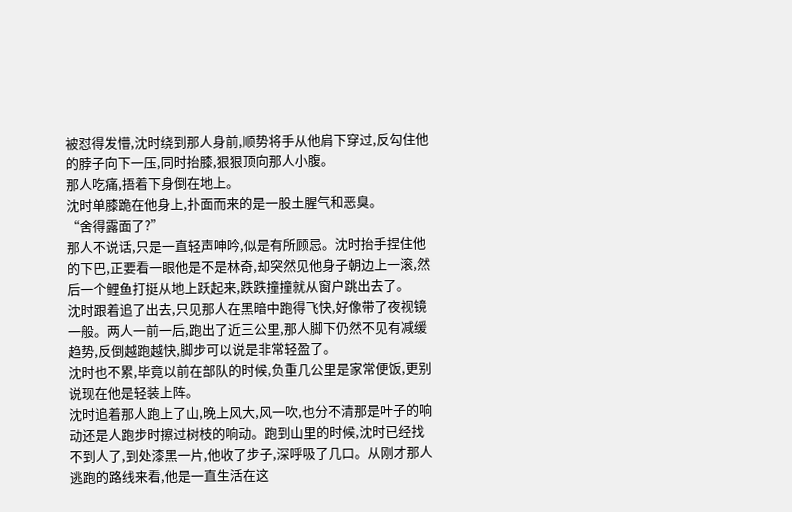被怼得发懵,沈时绕到那人身前,顺势将手从他肩下穿过,反勾住他的脖子向下一压,同时抬膝,狠狠顶向那人小腹。
那人吃痛,捂着下身倒在地上。
沈时单膝跪在他身上,扑面而来的是一股土腥气和恶臭。
“舍得露面了?”
那人不说话,只是一直轻声呻吟,似是有所顾忌。沈时抬手捏住他的下巴,正要看一眼他是不是林奇,却突然见他身子朝边上一滚,然后一个鲤鱼打挺从地上跃起来,跌跌撞撞就从窗户跳出去了。
沈时跟着追了出去,只见那人在黑暗中跑得飞快,好像带了夜视镜一般。两人一前一后,跑出了近三公里,那人脚下仍然不见有减缓趋势,反倒越跑越快,脚步可以说是非常轻盈了。
沈时也不累,毕竟以前在部队的时候,负重几公里是家常便饭,更别说现在他是轻装上阵。
沈时追着那人跑上了山,晚上风大,风一吹,也分不清那是叶子的响动还是人跑步时擦过树枝的响动。跑到山里的时候,沈时已经找不到人了,到处漆黑一片,他收了步子,深呼吸了几口。从刚才那人逃跑的路线来看,他是一直生活在这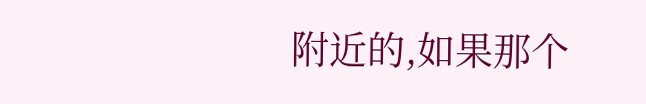附近的,如果那个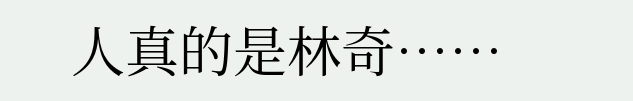人真的是林奇……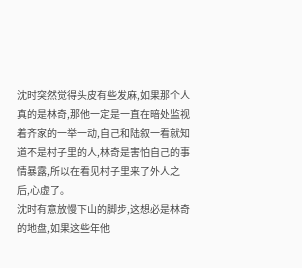沈时突然觉得头皮有些发麻,如果那个人真的是林奇,那他一定是一直在暗处监视着齐家的一举一动,自己和陆叙一看就知道不是村子里的人,林奇是害怕自己的事情暴露,所以在看见村子里来了外人之后,心虚了。
沈时有意放慢下山的脚步,这想必是林奇的地盘,如果这些年他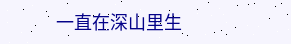一直在深山里生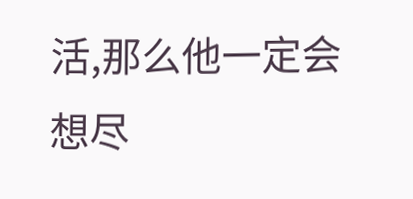活,那么他一定会想尽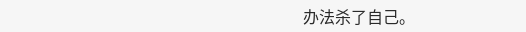办法杀了自己。